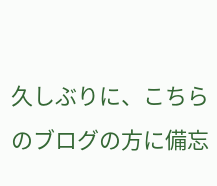久しぶりに、こちらのブログの方に備忘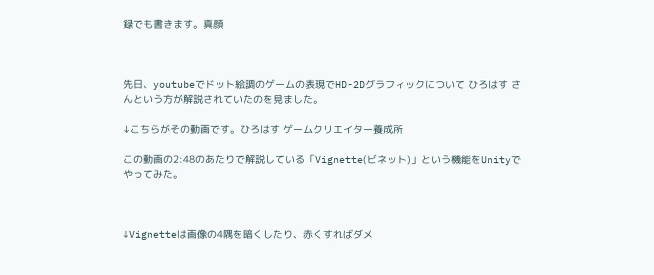録でも書きます。真顔



先日、youtubeでドット絵調のゲームの表現でHD-2Dグラフィックについて ひろはす さんという方が解説されていたのを見ました。

↓こちらがその動画です。ひろはす ゲームクリエイター養成所

この動画の2:48のあたりで解説している「Vignette(ビネット)」という機能をUnityでやってみた。



↓Vignetteは画像の4隅を暗くしたり、赤くすればダメ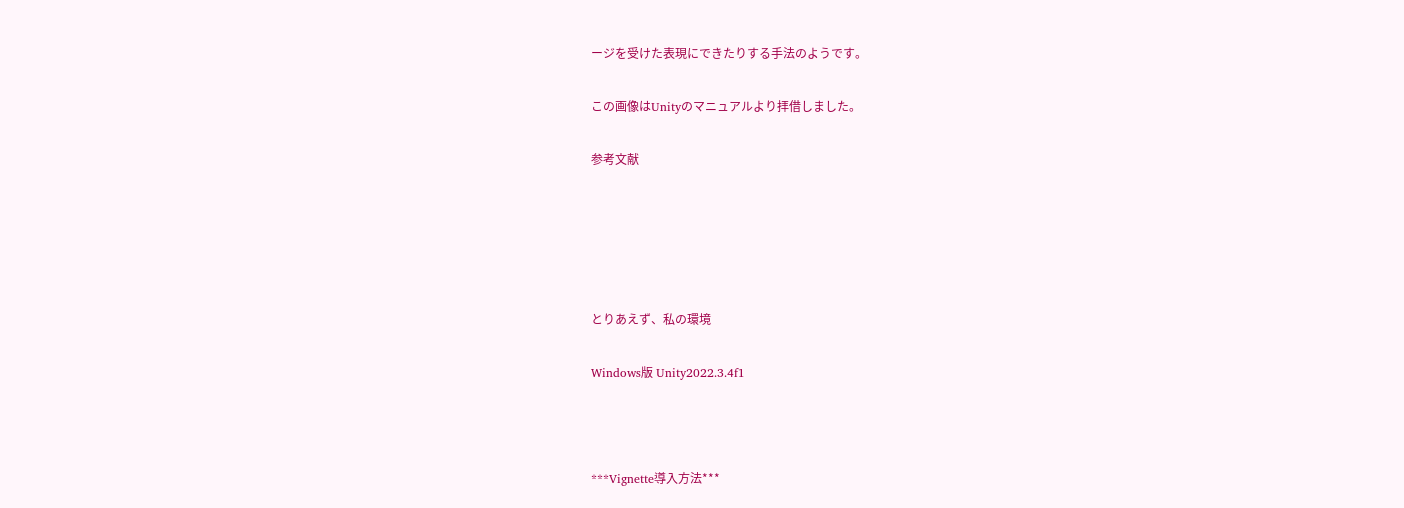ージを受けた表現にできたりする手法のようです。

この画像はUnityのマニュアルより拝借しました。

参考文献





とりあえず、私の環境

Windows版 Unity2022.3.4f1



***Vignette導入方法***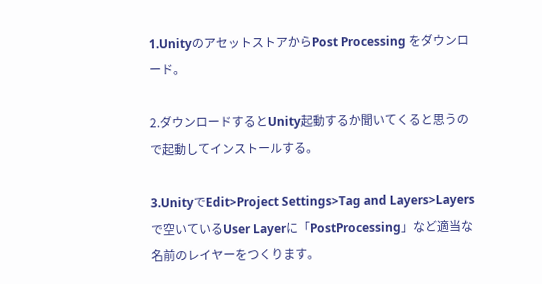1.UnityのアセットストアからPost Processing をダウンロード。

2.ダウンロードするとUnity起動するか聞いてくると思うので起動してインストールする。

3.UnityでEdit>Project Settings>Tag and Layers>Layersで空いているUser Layerに「PostProcessing」など適当な名前のレイヤーをつくります。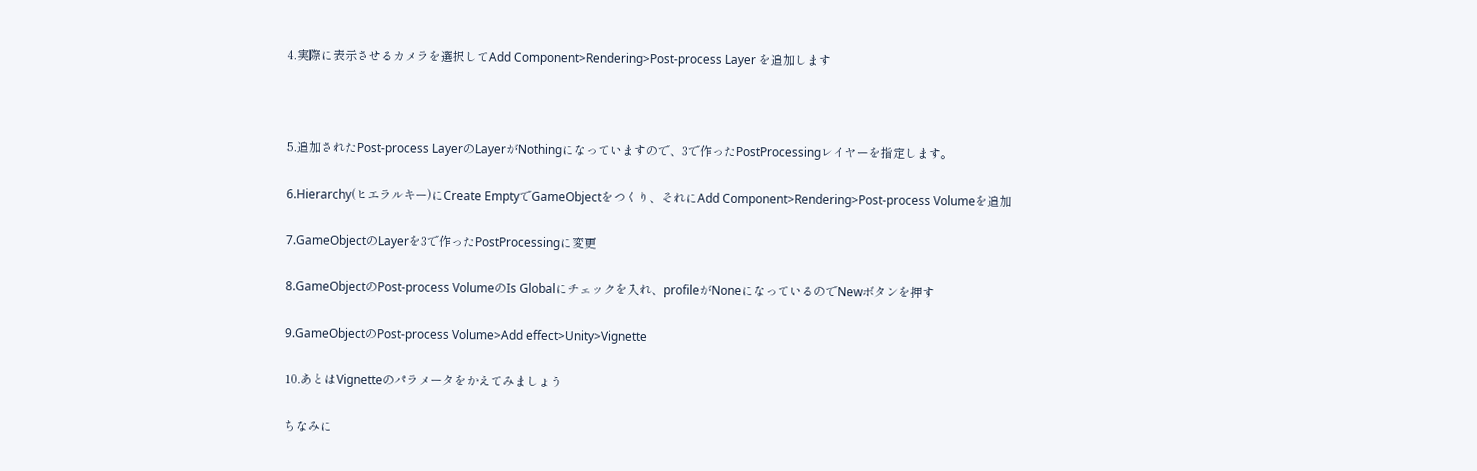4.実際に表示させるカメラを選択してAdd Component>Rendering>Post-process Layer を追加します



5.追加されたPost-process LayerのLayerがNothingになっていますので、3で作ったPostProcessingレイヤーを指定します。

6.Hierarchy(ヒエラルキー)にCreate EmptyでGameObjectをつくり、それにAdd Component>Rendering>Post-process Volumeを追加

7.GameObjectのLayerを3で作ったPostProcessingに変更

8.GameObjectのPost-process VolumeのIs Globalにチェックを入れ、profileがNoneになっているのでNewボタンを押す

9.GameObjectのPost-process Volume>Add effect>Unity>Vignette

10.あとはVignetteのパラメータをかえてみましょう

ちなみに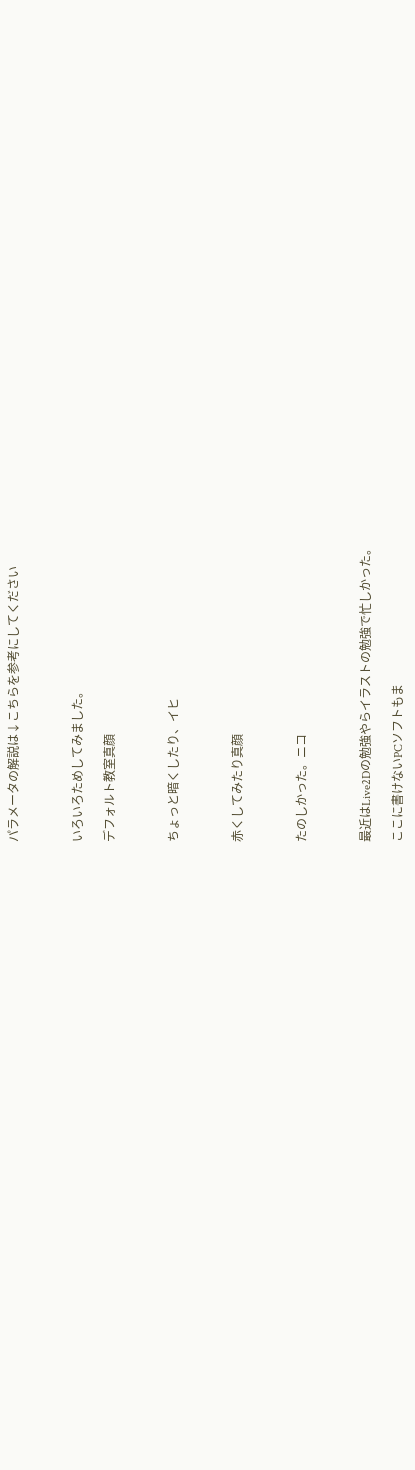パラメータの解説は↓こちらを参考にしてください



いろいろためしてみました。

デフォルト教室真顔



ちょっと暗くしたり、イヒ



赤くしてみたり真顔



たのしかった。ニコ



最近はLive2Dの勉強やらイラストの勉強で忙しかった。

ここに書けないPCソフトもま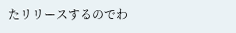たリリースするのでわ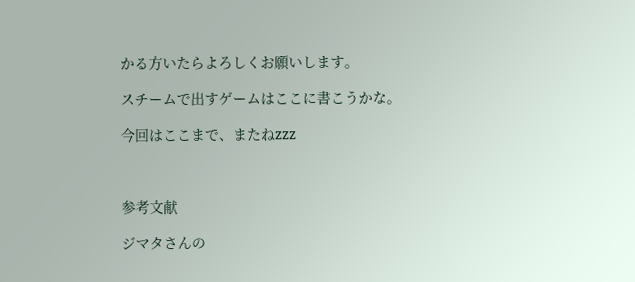かる方いたらよろしくお願いします。

スチームで出すゲームはここに書こうかな。

今回はここまで、またねzzz



参考文献

ジマタさんの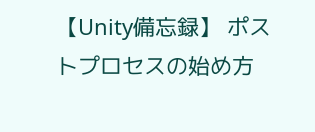【Unity備忘録】 ポストプロセスの始め方